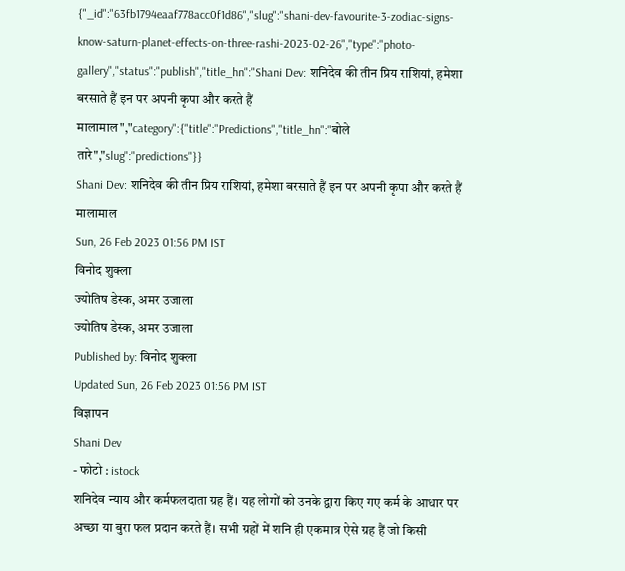{"_id":"63fb1794eaaf778acc0f1d86","slug":"shani-dev-favourite-3-zodiac-signs-know-saturn-planet-effects-on-three-rashi-2023-02-26","type":"photo-gallery","status":"publish","title_hn":"Shani Dev: शनिदेव की तीन प्रिय राशियां, हमेशा बरसाते हैं इन पर अपनी कृपा और करते हैं मालामाल","category":{"title":"Predictions","title_hn":"बोले तारे","slug":"predictions"}}
Shani Dev: शनिदेव की तीन प्रिय राशियां, हमेशा बरसाते हैं इन पर अपनी कृपा और करते हैं मालामाल
Sun, 26 Feb 2023 01:56 PM IST
विनोद शुक्ला
ज्योतिष डेस्क, अमर उजाला
ज्योतिष डेस्क, अमर उजाला
Published by: विनोद शुक्ला
Updated Sun, 26 Feb 2023 01:56 PM IST
विज्ञापन
Shani Dev
- फोटो : istock
शनिदेव न्याय और कर्मफलदाता ग्रह हैं। यह लोगों को उनके द्वारा किए गए कर्म के आधार पर अच्छा या बुरा फल प्रदान करते हैं। सभी ग्रहों में शनि ही एकमात्र ऐसे ग्रह हैं जो किसी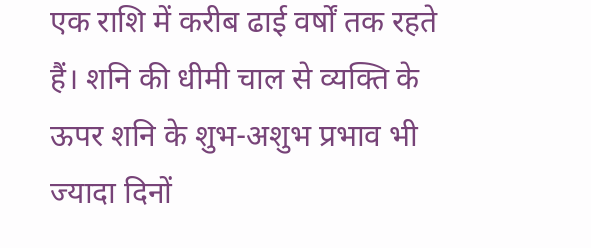एक राशि में करीब ढाई वर्षों तक रहते हैं। शनि की धीमी चाल से व्यक्ति के ऊपर शनि के शुभ-अशुभ प्रभाव भी ज्यादा दिनों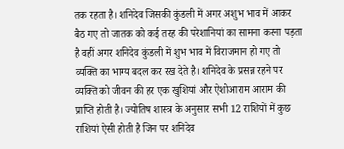तक रहता है। शनिदेव जिसकी कुंडली में अगर अशुभ भाव में आकर बैठ गए तो जातक को कई तरह की परेशानियां का सामना करना पड़ता है वहीं अगर शनिदेव कुंडली में शुभ भाव में विराजमान हो गए तो व्यक्ति का भाग्य बदल कर रख देते है। शनिदेव के प्रसन्न रहने पर व्यक्ति को जीवन की हर एक खुशियां और ऐशोआराम आराम की प्राप्ति होती है। ज्योतिष शास्त्र के अनुसार सभी 12 राशियों में कुछ राशियां ऐसी होती है जिन पर शनिदेव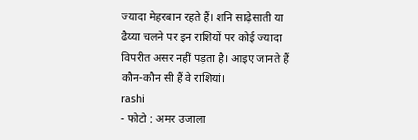ज्यादा मेहरबान रहते हैं। शनि साढ़ेसाती या ढैय्या चलने पर इन राशियों पर कोई ज्यादा विपरीत असर नहीं पड़ता है। आइए जानते हैं कौन-कौन सी हैं वे राशियां।
rashi
- फोटो : अमर उजाला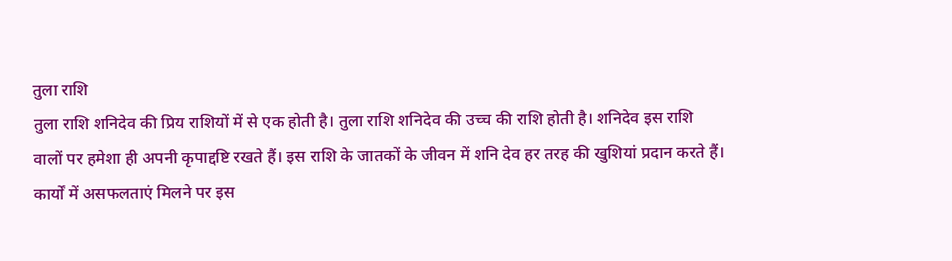तुला राशि
तुला राशि शनिदेव की प्रिय राशियों में से एक होती है। तुला राशि शनिदेव की उच्च की राशि होती है। शनिदेव इस राशि वालों पर हमेशा ही अपनी कृपाद्दष्टि रखते हैं। इस राशि के जातकों के जीवन में शनि देव हर तरह की खुशियां प्रदान करते हैं। कार्यों में असफलताएं मिलने पर इस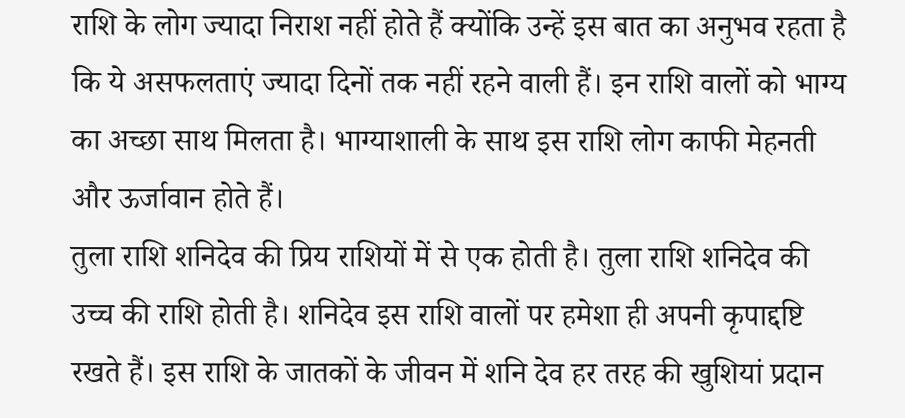राशि के लोग ज्यादा निराश नहीं होते हैं क्योंकि उन्हें इस बात का अनुभव रहता है कि ये असफलताएं ज्यादा दिनों तक नहीं रहने वाली हैं। इन राशि वालों को भाग्य का अच्छा साथ मिलता है। भाग्याशाली के साथ इस राशि लोग काफी मेहनती और ऊर्जावान होते हैं।
तुला राशि शनिदेव की प्रिय राशियों में से एक होती है। तुला राशि शनिदेव की उच्च की राशि होती है। शनिदेव इस राशि वालों पर हमेशा ही अपनी कृपाद्दष्टि रखते हैं। इस राशि के जातकों के जीवन में शनि देव हर तरह की खुशियां प्रदान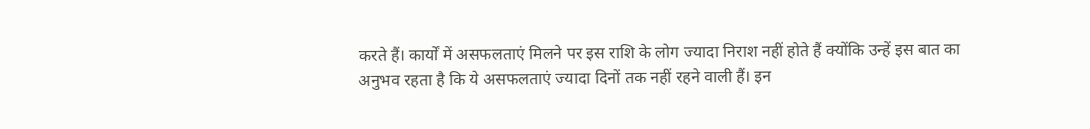करते हैं। कार्यों में असफलताएं मिलने पर इस राशि के लोग ज्यादा निराश नहीं होते हैं क्योंकि उन्हें इस बात का अनुभव रहता है कि ये असफलताएं ज्यादा दिनों तक नहीं रहने वाली हैं। इन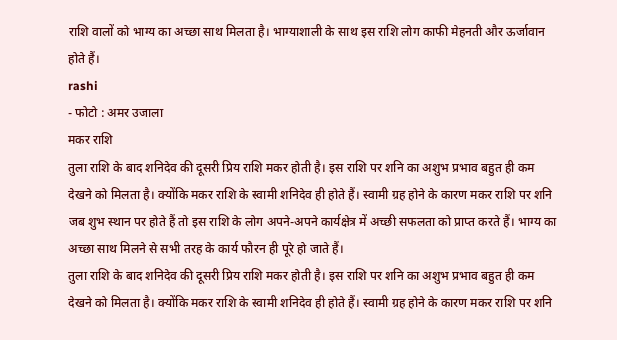राशि वालों को भाग्य का अच्छा साथ मिलता है। भाग्याशाली के साथ इस राशि लोग काफी मेहनती और ऊर्जावान होते हैं।
rashi
- फोटो : अमर उजाला
मकर राशि
तुला राशि के बाद शनिदेव की दूसरी प्रिय राशि मकर होती है। इस राशि पर शनि का अशुभ प्रभाव बहुत ही कम देखने को मिलता है। क्योंकि मकर राशि के स्वामी शनिदेव ही होते हैं। स्वामी ग्रह होने के कारण मकर राशि पर शनि जब शुभ स्थान पर होते हैं तो इस राशि के लोग अपने-अपने कार्यक्षेत्र में अच्छी सफलता को प्राप्त करते हैं। भाग्य का अच्छा साथ मिलने से सभी तरह के कार्य फौरन ही पूरे हो जाते हैं।
तुला राशि के बाद शनिदेव की दूसरी प्रिय राशि मकर होती है। इस राशि पर शनि का अशुभ प्रभाव बहुत ही कम देखने को मिलता है। क्योंकि मकर राशि के स्वामी शनिदेव ही होते हैं। स्वामी ग्रह होने के कारण मकर राशि पर शनि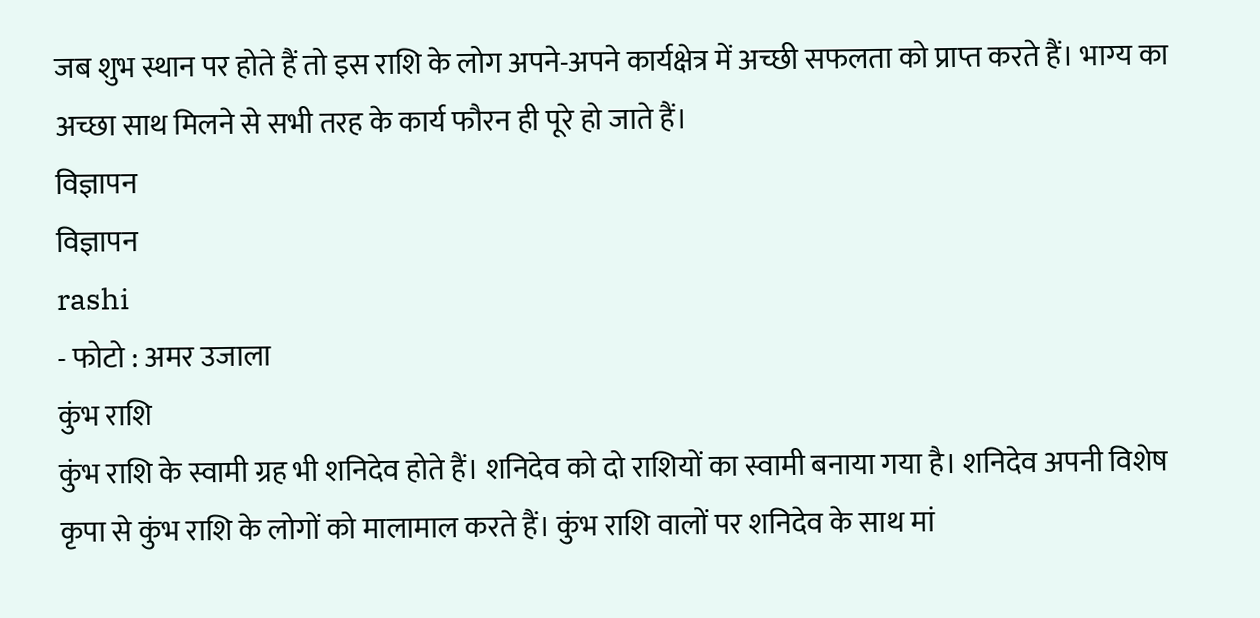जब शुभ स्थान पर होते हैं तो इस राशि के लोग अपने-अपने कार्यक्षेत्र में अच्छी सफलता को प्राप्त करते हैं। भाग्य का अच्छा साथ मिलने से सभी तरह के कार्य फौरन ही पूरे हो जाते हैं।
विज्ञापन
विज्ञापन
rashi
- फोटो : अमर उजाला
कुंभ राशि
कुंभ राशि के स्वामी ग्रह भी शनिदेव होते हैं। शनिदेव को दो राशियों का स्वामी बनाया गया है। शनिदेव अपनी विशेष कृपा से कुंभ राशि के लोगों को मालामाल करते हैं। कुंभ राशि वालों पर शनिदेव के साथ मां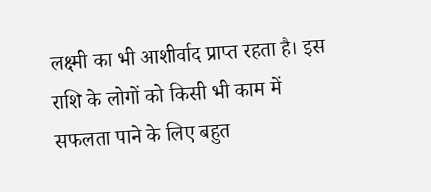लक्ष्मी का भी आशीर्वाद प्राप्त रहता है। इस राशि के लोगों को किसी भी काम में सफलता पाने के लिए बहुत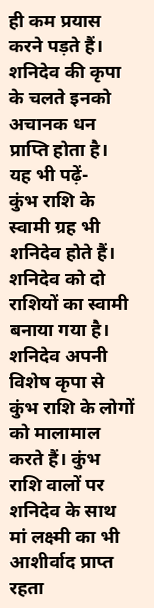ही कम प्रयास करने पड़ते हैं। शनिदेव की कृपा के चलते इनको अचानक धन प्राप्ति होता है।
यह भी पढ़ें-
कुंभ राशि के स्वामी ग्रह भी शनिदेव होते हैं। शनिदेव को दो राशियों का स्वामी बनाया गया है। शनिदेव अपनी विशेष कृपा से कुंभ राशि के लोगों को मालामाल करते हैं। कुंभ राशि वालों पर शनिदेव के साथ मां लक्ष्मी का भी आशीर्वाद प्राप्त रहता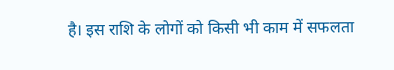है। इस राशि के लोगों को किसी भी काम में सफलता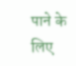पाने के लिए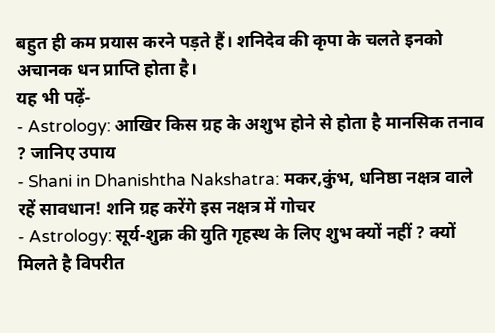बहुत ही कम प्रयास करने पड़ते हैं। शनिदेव की कृपा के चलते इनको अचानक धन प्राप्ति होता है।
यह भी पढ़ें-
- Astrology: आखिर किस ग्रह के अशुभ होने से होता है मानसिक तनाव ? जानिए उपाय
- Shani in Dhanishtha Nakshatra: मकर,कुंभ, धनिष्ठा नक्षत्र वाले रहें सावधान! शनि ग्रह करेंगे इस नक्षत्र में गोचर
- Astrology: सूर्य-शुक्र की युति गृहस्थ के लिए शुभ क्यों नहीं ? क्यों मिलते है विपरीत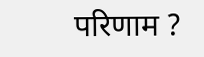परिणाम ?